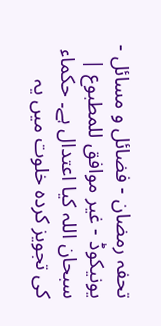تحفہ رمضان - فضائل و مسائل - یونیکوڈ - غیر موافق للمطبوع |
سبحان اللہ کیا اعتدال ہے۔ حکماء کی تجویز کردہ خلوت میں یہ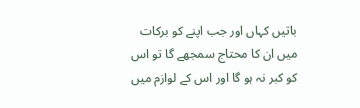باتیں کہاں اور جب اپنے کو برکات میں ان کا محتاج سمجھے گا تو اس کو کبر نہ ہو گا اور اس کے لوازم میں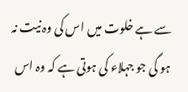سے ہے خلوت میں اس کی وہ نیت نہ ہو گی جو جہلاء کی ہوتی ہے کہ وہ اس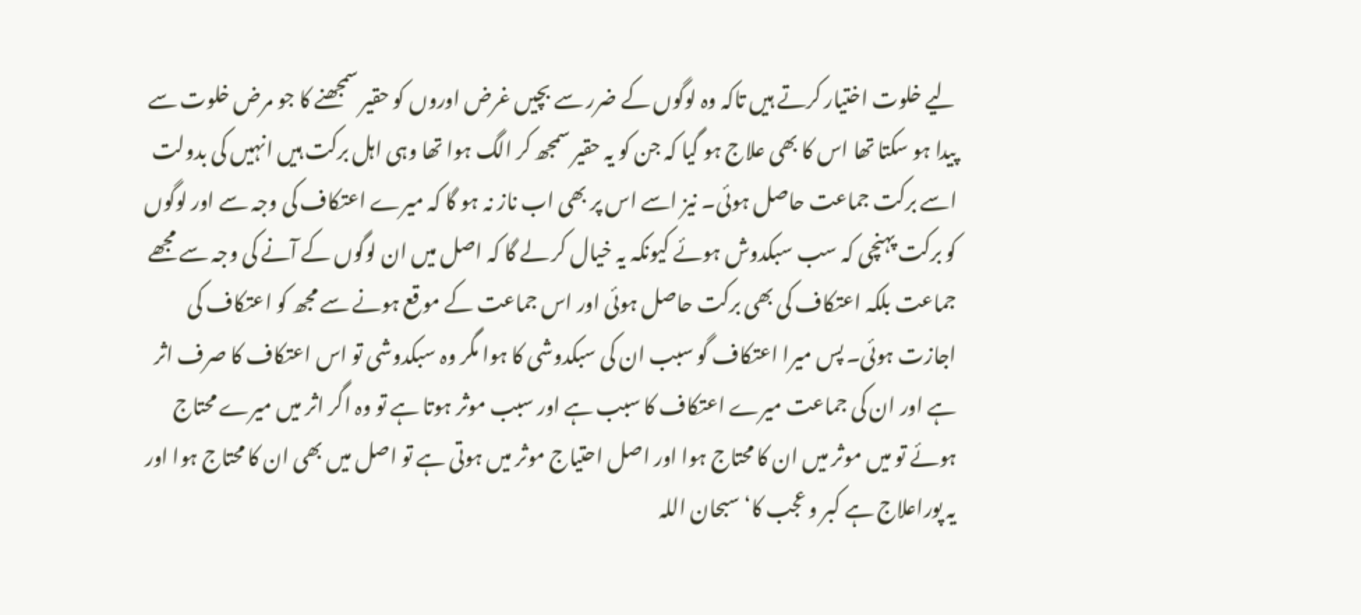لیے خلوت اختیار کرتے ہیں تاکہ وہ لوگوں کے ضرر سے بچیں غرض اوروں کو حقیر سمجھنے کا جو مرض خلوت سے پیدا ہو سکتا تھا اس کا بھی علاج ہو گیا کہ جن کو یہ حقیر سمجھ کر الگ ہوا تھا وہی اہل برکت ہیں انہیں کی بدولت اسے برکت جماعت حاصل ہوئی۔ نیز اسے اس پر بھی اب ناز نہ ہو گا کہ میرے اعتکاف کی وجہ سے اور لوگوں کو برکت پہنچی کہ سب سبکدوش ہوئے کیونکہ یہ خیال کر لے گا کہ اصل میں ان لوگوں کے آنے کی وجہ سے مجھے جماعت بلکہ اعتکاف کی بھی برکت حاصل ہوئی اور اس جماعت کے موقع ہونے سے مجھ کو اعتکاف کی اجازت ہوئی۔ پس میرا اعتکاف گو سبب ان کی سبکدوشی کا ہوا مگر وہ سبکدوشی تو اس اعتکاف کا صرف اثر ہے اور ان کی جماعت میرے اعتکاف کا سبب ہے اور سبب موثر ہوتا ہے تو وہ اگر اثر میں میرے محتاج ہوئے تو میں موثر میں ان کا محتاج ہوا اور اصل احتیاج موثر میں ہوتی ہے تو اصل میں بھی ان کا محتاج ہوا اور یہ پوراعلاج ہے کبر و عجب کا‘ سبحان اللہ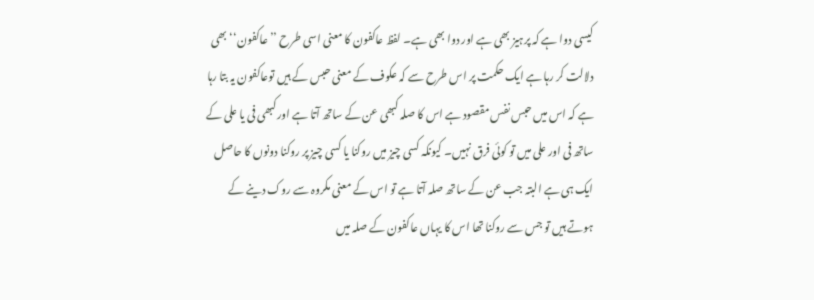کیسی دوا ہے کہ پرہیز بھی ہے اور دوا بھی ہے۔ لفظ عاکفون کا معنی اسی طرح ’’عاکفون‘‘ بھی دلالت کر رہا ہے ایک حکمت پر اس طرح سے کہ عکوف کے معنی حبس کے ہیں توعاکفون یہ بتا رہا ہے کہ اس میں حبس نفس مقصود ہے اس کا صلہ کبھی عن کے ساتھ آتا ہے اور کبھی فی یا علی کے ساتھ فی اور علی میں تو کوئی فرق نہیں۔ کیونکہ کسی چیز میں روکنا یا کسی چیز پر روکنا دونوں کا حاصل ایک ہی ہے البتہ جب عن کے ساتھ صلہ آتا ہے تو اس کے معنی مکروہ سے روک دینے کے ہوتے ہیں تو جس سے روکنا تھا اس کا یہاں عاکفون کے صلہ میں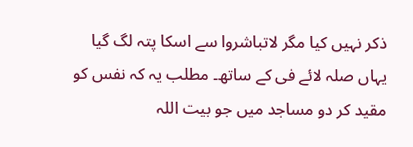ذکر نہیں کیا مگر لاتباشروا سے اسکا پتہ لگ گیا یہاں صلہ لائے فی کے ساتھ۔ مطلب یہ کہ نفس کو مقید کر دو مساجد میں جو بیت اللہ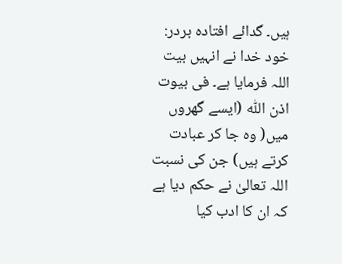ہیں۔ گدائے افتادہ بردر: خود خدا نے انہیں بیت اللہ فرمایا ہے۔ فی بیوت اذن اللّٰہ (ایسے گھروں میں( وہ جا کر عبادت کرتے ہیں) جن کی نسبت اللہ تعالیٰ نے حکم دیا ہے کہ ان کا ادب کیا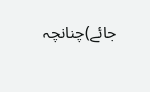جائے)چنانچہ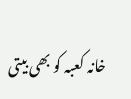خانہ کعبہ کو بھی بیتی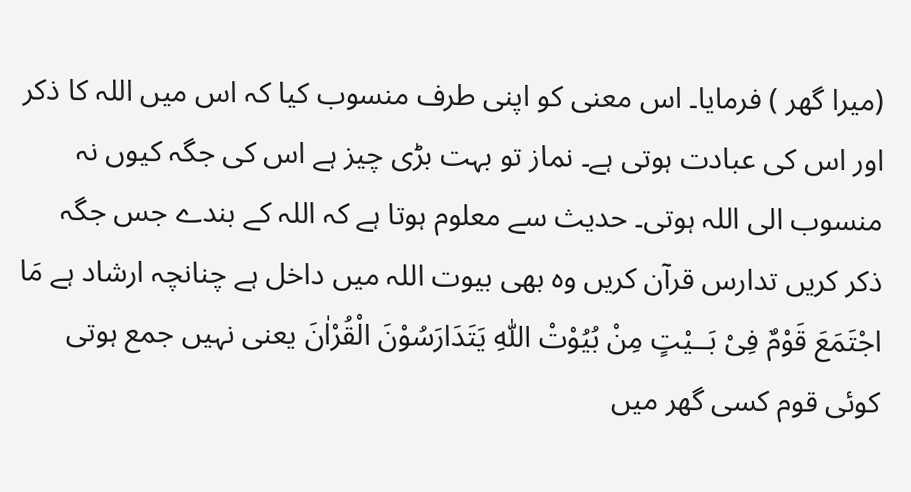(میرا گھر ) فرمایا۔ اس معنی کو اپنی طرف منسوب کیا کہ اس میں اللہ کا ذکر اور اس کی عبادت ہوتی ہے۔ نماز تو بہت بڑی چیز ہے اس کی جگہ کیوں نہ منسوب الی اللہ ہوتی۔ حدیث سے معلوم ہوتا ہے کہ اللہ کے بندے جس جگہ ذکر کریں تدارس قرآن کریں وہ بھی بیوت اللہ میں داخل ہے چنانچہ ارشاد ہے مَا اجْتَمَعَ قَوْمٌ فِیْ بَــیْتٍ مِنْ بُیُوْتْ اللّٰہِ یَتَدَارَسُوْنَ الْقُرْاٰنَ یعنی نہیں جمع ہوتی کوئی قوم کسی گھر میں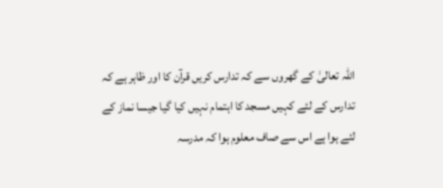اللہ تعالیٰ کے گھروں سے کہ تدارس کریں قرآن کا اور ظاہر ہے کہ تدارس کے لئے کہیں مسجد کا اہتمام نہیں کیا گیا جیسا نماز کے لئے ہوا ہے اس سے صاف معلوم ہوا کہ مدرسہ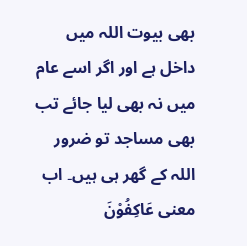بھی بیوت اللہ میں داخل ہے اور اگر اسے عام میں نہ بھی لیا جائے تب بھی مساجد تو ضرور اللہ کے گھر ہی ہیں۔ اب معنی عَاکِفُوْنَ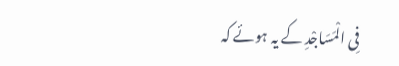فِی الْمَسَاجْدِ کے یہ ہوئے کہ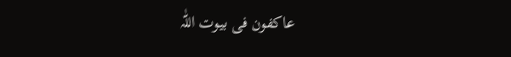عاکفون فی بیوت اللّٰہ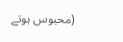(محبوس ہوتے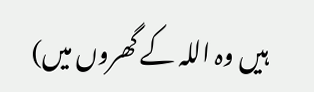ہیں وہ اللہ کے گھروں میں)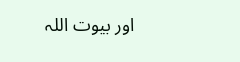اور بیوت اللہ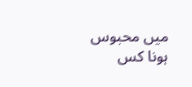میں محبوس ہونا کس